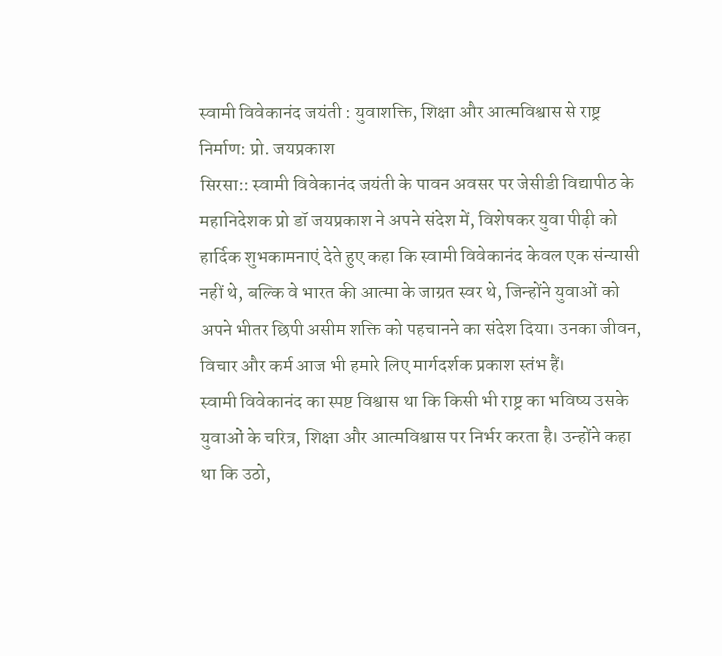स्वामी विवेकानंद जयंती : युवाशक्ति, शिक्षा और आत्मविश्वास से राष्ट्र निर्माण: प्रो. जयप्रकाश
सिरसा:: स्वामी विवेकानंद जयंती के पावन अवसर पर जेसीडी विद्यापीठ के महानिदेशक प्रो डॉ जयप्रकाश ने अपने संदेश में, विशेषकर युवा पीढ़ी को हार्दिक शुभकामनाएं देते हुए कहा कि स्वामी विवेकानंद केवल एक संन्यासी नहीं थे, बल्कि वे भारत की आत्मा के जाग्रत स्वर थे, जिन्होंने युवाओं को अपने भीतर छिपी असीम शक्ति को पहचानने का संदेश दिया। उनका जीवन, विचार और कर्म आज भी हमारे लिए मार्गदर्शक प्रकाश स्तंभ हैं।
स्वामी विवेकानंद का स्पष्ट विश्वास था कि किसी भी राष्ट्र का भविष्य उसके युवाओं के चरित्र, शिक्षा और आत्मविश्वास पर निर्भर करता है। उन्होंने कहा था कि उठो,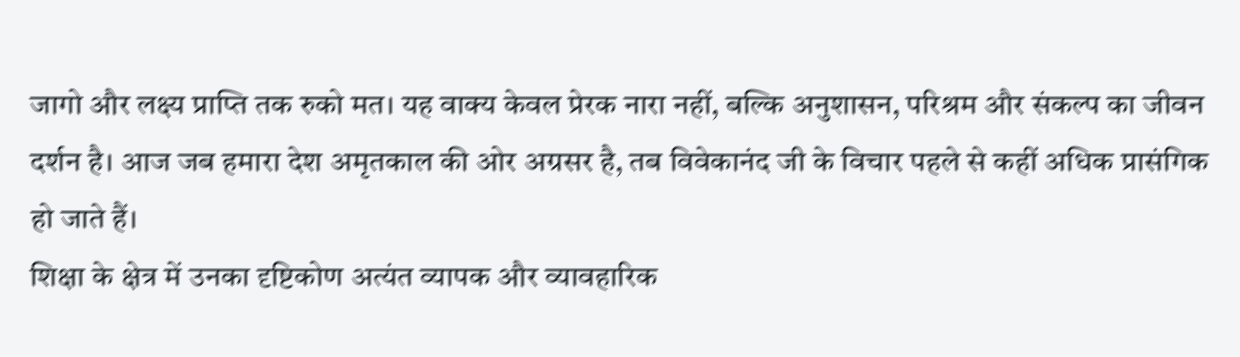जागो और लक्ष्य प्राप्ति तक रुको मत। यह वाक्य केवल प्रेरक नारा नहीं, बल्कि अनुशासन, परिश्रम और संकल्प का जीवन दर्शन है। आज जब हमारा देश अमृतकाल की ओर अग्रसर है, तब विवेकानंद जी के विचार पहले से कहीं अधिक प्रासंगिक हो जाते हैं।
शिक्षा के क्षेत्र में उनका दृष्टिकोण अत्यंत व्यापक और व्यावहारिक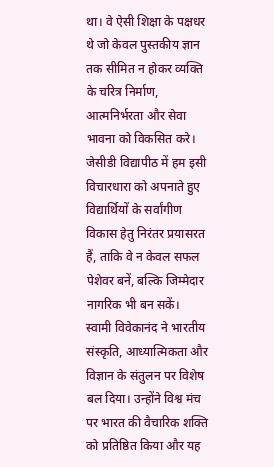था। वे ऐसी शिक्षा के पक्षधर थे जो केवल पुस्तकीय ज्ञान तक सीमित न होकर व्यक्ति के चरित्र निर्माण, आत्मनिर्भरता और सेवा भावना को विकसित करे। जेसीडी विद्यापीठ में हम इसी विचारधारा को अपनाते हुए विद्यार्थियों के सर्वांगीण विकास हेतु निरंतर प्रयासरत हैं, ताकि वे न केवल सफल पेशेवर बनें, बल्कि जिम्मेदार नागरिक भी बन सकें।
स्वामी विवेकानंद ने भारतीय संस्कृति, आध्यात्मिकता और विज्ञान के संतुलन पर विशेष बल दिया। उन्होंने विश्व मंच पर भारत की वैचारिक शक्ति को प्रतिष्ठित किया और यह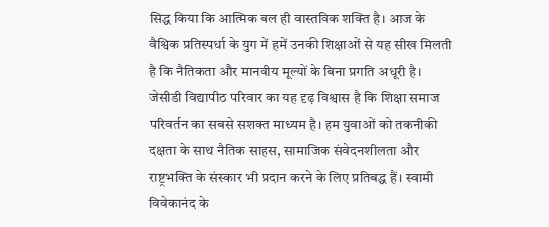सिद्ध किया कि आत्मिक बल ही वास्तविक शक्ति है। आज के वैश्विक प्रतिस्पर्धा के युग में हमें उनकी शिक्षाओं से यह सीख मिलती है कि नैतिकता और मानवीय मूल्यों के बिना प्रगति अधूरी है।
जेसीडी विद्यापीठ परिवार का यह दृढ़ विश्वास है कि शिक्षा समाज परिवर्तन का सबसे सशक्त माध्यम है। हम युवाओं को तकनीकी दक्षता के साथ नैतिक साहस, सामाजिक संवेदनशीलता और राष्ट्रभक्ति के संस्कार भी प्रदान करने के लिए प्रतिबद्ध हैं। स्वामी विवेकानंद के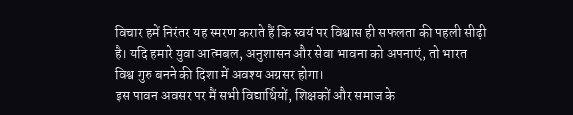विचार हमें निरंतर यह स्मरण कराते हैं कि स्वयं पर विश्वास ही सफलता की पहली सीढ़ी है। यदि हमारे युवा आत्मबल, अनुशासन और सेवा भावना को अपनाएं, तो भारत विश्व गुरु बनने की दिशा में अवश्य अग्रसर होगा।
इस पावन अवसर पर मैं सभी विद्यार्थियों, शिक्षकों और समाज के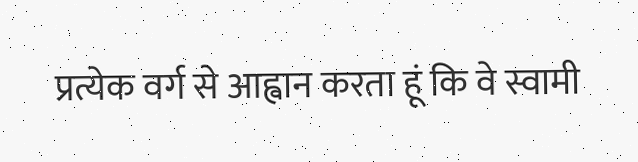प्रत्येक वर्ग से आह्वान करता हूं कि वे स्वामी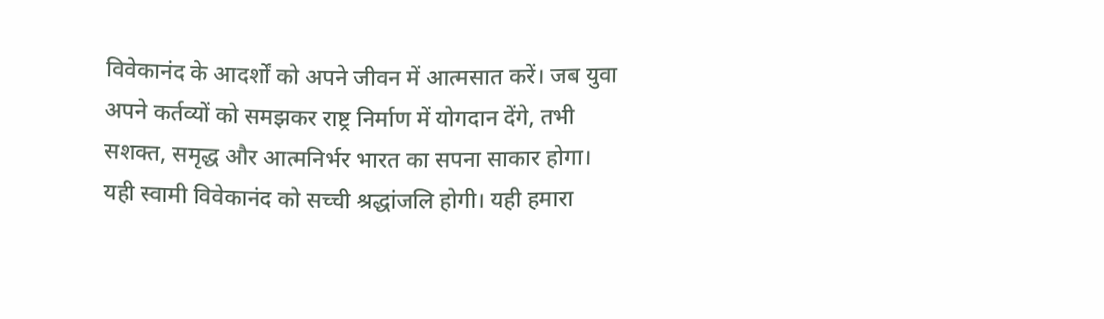विवेकानंद के आदर्शों को अपने जीवन में आत्मसात करें। जब युवा अपने कर्तव्यों को समझकर राष्ट्र निर्माण में योगदान देंगे, तभी सशक्त, समृद्ध और आत्मनिर्भर भारत का सपना साकार होगा। यही स्वामी विवेकानंद को सच्ची श्रद्धांजलि होगी। यही हमारा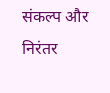संकल्प और निरंतर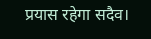प्रयास रहेगा सदैव।